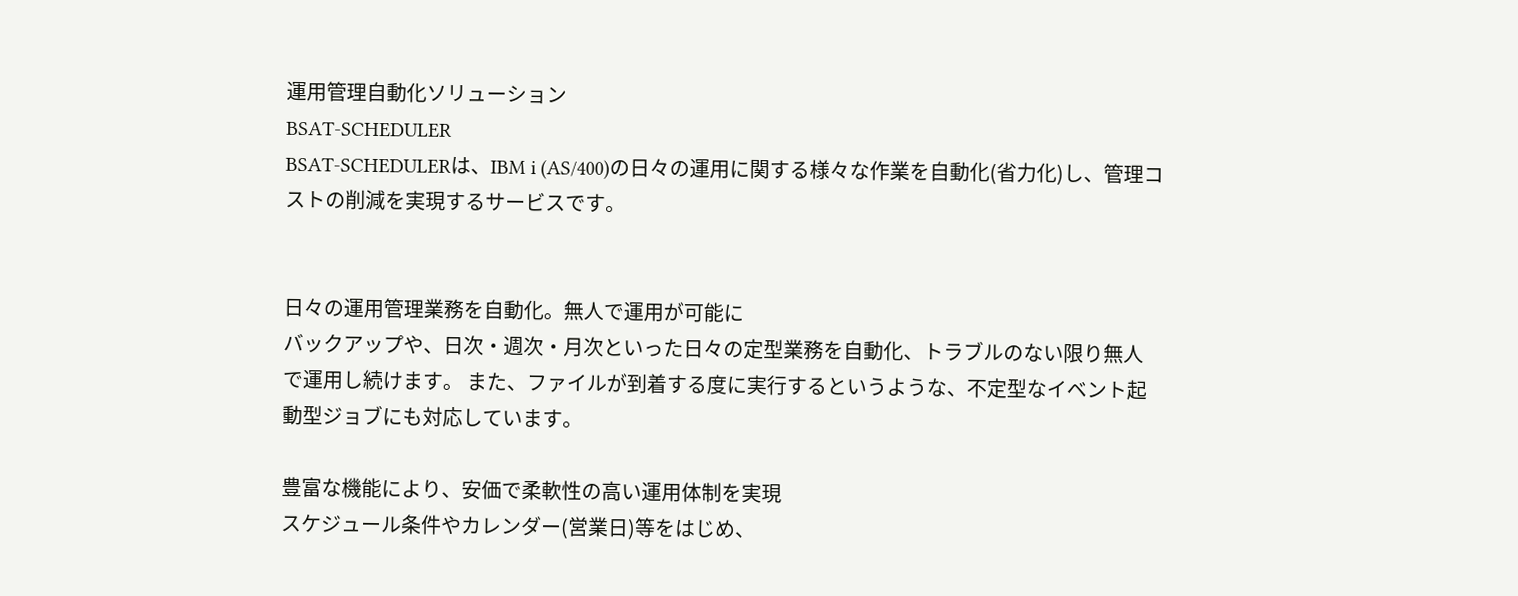運用管理自動化ソリューション
BSAT-SCHEDULER
BSAT-SCHEDULERは、IBM i (AS/400)の日々の運用に関する様々な作業を自動化(省力化)し、管理コストの削減を実現するサービスです。


日々の運用管理業務を自動化。無人で運用が可能に
バックアップや、日次・週次・月次といった日々の定型業務を自動化、トラブルのない限り無人で運用し続けます。 また、ファイルが到着する度に実行するというような、不定型なイベント起動型ジョブにも対応しています。

豊富な機能により、安価で柔軟性の高い運用体制を実現
スケジュール条件やカレンダー(営業日)等をはじめ、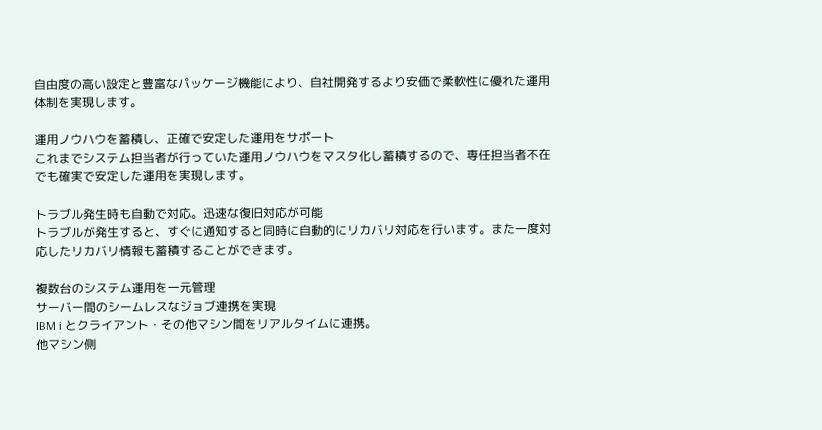自由度の高い設定と豊富なパッケージ機能により、自社開発するより安価で柔軟性に優れた運用体制を実現します。

運用ノウハウを蓄積し、正確で安定した運用をサポート
これまでシステム担当者が行っていた運用ノウハウをマスタ化し蓄積するので、専任担当者不在でも確実で安定した運用を実現します。

トラブル発生時も自動で対応。迅速な復旧対応が可能
トラブルが発生すると、すぐに通知すると同時に自動的にリカバリ対応を行います。また一度対応したリカバリ情報も蓄積することができます。

複数台のシステム運用を一元管理
サーバー間のシームレスなジョブ連携を実現
IBM i とクライアント・その他マシン間をリアルタイムに連携。
他マシン側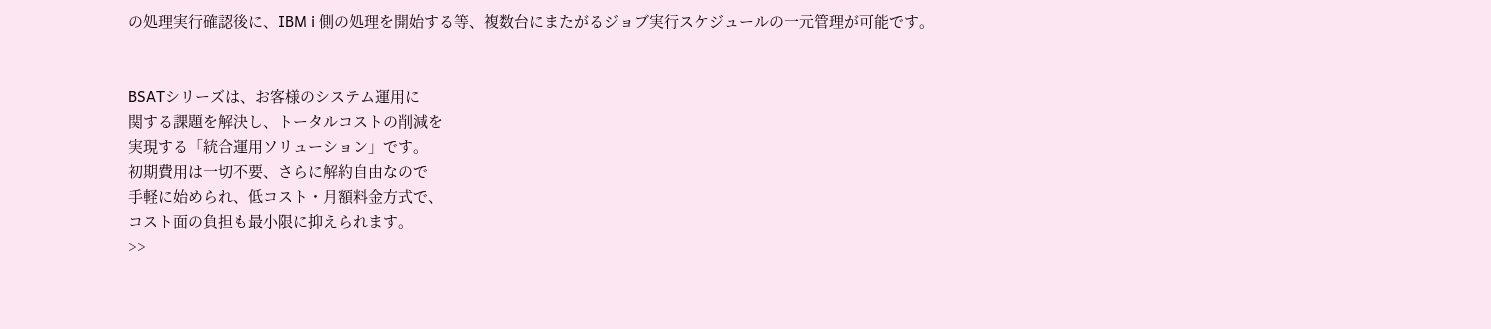の処理実行確認後に、IBM i 側の処理を開始する等、複数台にまたがるジョブ実行スケジュールの一元管理が可能です。


BSATシリーズは、お客様のシステム運用に
関する課題を解決し、トータルコストの削減を
実現する「統合運用ソリューション」です。
初期費用は一切不要、さらに解約自由なので
手軽に始められ、低コスト・月額料金方式で、
コスト面の負担も最小限に抑えられます。
>>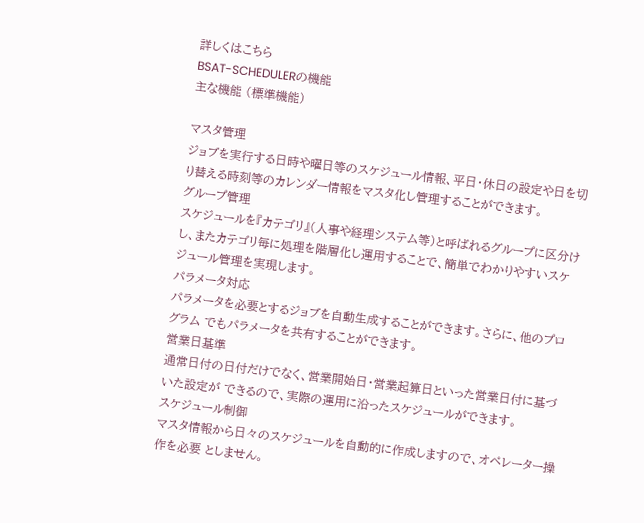詳しくはこちら
BSAT-SCHEDULERの機能
主な機能 (標準機能)

マスタ管理
ジョブを実行する日時や曜日等のスケジュール情報、平日・休日の設定や日を切り替える時刻等のカレンダー情報をマスタ化し管理することができます。
グループ管理
スケジュールを『カテゴリ』(人事や経理システム等)と呼ばれるグループに区分けし、またカテゴリ毎に処理を階層化し運用することで、簡単でわかりやすいスケジュール管理を実現します。
パラメータ対応
パラメータを必要とするジョブを自動生成することができます。さらに、他のプログラム でもパラメータを共有することができます。
営業日基準
通常日付の日付だけでなく、営業開始日・営業起算日といった営業日付に基づいた設定が できるので、実際の運用に沿ったスケジュールができます。
スケジュール制御
マスタ情報から日々のスケジュールを自動的に作成しますので、オペレーター操作を必要 としません。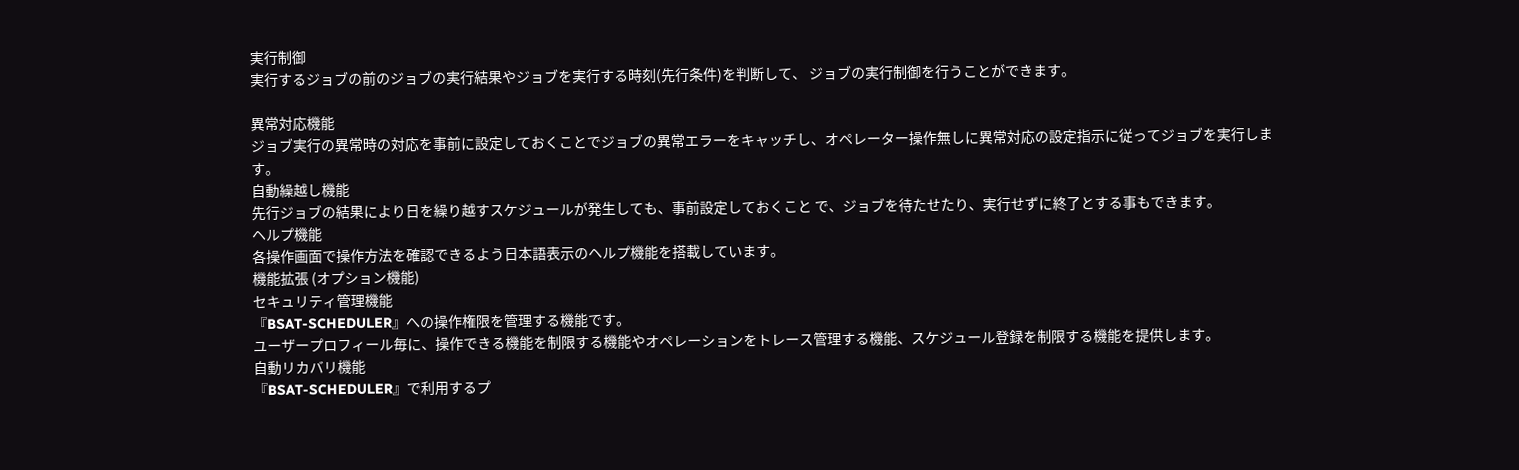実行制御
実行するジョブの前のジョブの実行結果やジョブを実行する時刻(先行条件)を判断して、 ジョブの実行制御を行うことができます。

異常対応機能
ジョブ実行の異常時の対応を事前に設定しておくことでジョブの異常エラーをキャッチし、オペレーター操作無しに異常対応の設定指示に従ってジョブを実行します。
自動繰越し機能
先行ジョブの結果により日を繰り越すスケジュールが発生しても、事前設定しておくこと で、ジョブを待たせたり、実行せずに終了とする事もできます。
ヘルプ機能
各操作画面で操作方法を確認できるよう日本語表示のヘルプ機能を搭載しています。
機能拡張 (オプション機能)
セキュリティ管理機能
『BSAT-SCHEDULER』への操作権限を管理する機能です。
ユーザープロフィール毎に、操作できる機能を制限する機能やオペレーションをトレース管理する機能、スケジュール登録を制限する機能を提供します。
自動リカバリ機能
『BSAT-SCHEDULER』で利用するプ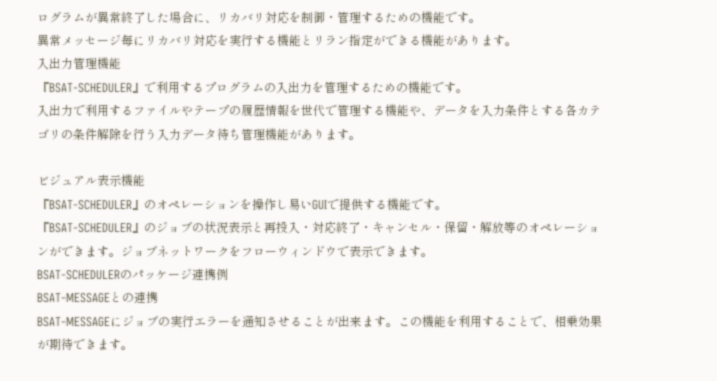ログラムが異常終了した場合に、リカバリ対応を制御・管理するための機能です。
異常メッセージ毎にリカバリ対応を実行する機能とリラン指定ができる機能があります。
入出力管理機能
『BSAT-SCHEDULER』で利用するプログラムの入出力を管理するための機能です。
入出力で利用するファイルやテープの履歴情報を世代で管理する機能や、データを入力条件とする各カテゴリの条件解除を行う入力データ待ち管理機能があります。

ビジュアル表示機能
『BSAT-SCHEDULER』のオペレーションを操作し易いGUIで提供する機能です。
『BSAT-SCHEDULER』のジョブの状況表示と再投入・対応終了・キャンセル・保留・解放等のオペレーションができます。ジョブネットワークをフローウィンドウで表示できます。
BSAT-SCHEDULERのパッケージ連携例
BSAT-MESSAGEとの連携
BSAT-MESSAGEにジョブの実行エラーを通知させることが出来ます。この機能を利用することで、相乗効果が期待できます。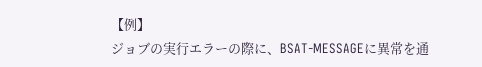【例】
ジョブの実行エラーの際に、BSAT-MESSAGEに異常を通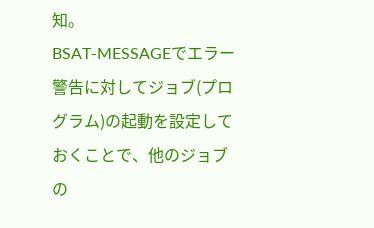知。
BSAT-MESSAGEでエラー警告に対してジョブ(プログラム)の起動を設定しておくことで、他のジョブの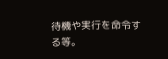待機や実行を命令する等。